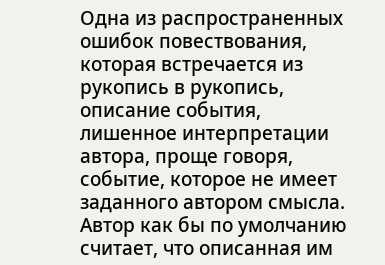Одна из распространенных ошибок повествования, которая встречается из рукопись в рукопись, описание события, лишенное интерпретации автора, проще говоря, событие, которое не имеет заданного автором смысла. Автор как бы по умолчанию считает, что описанная им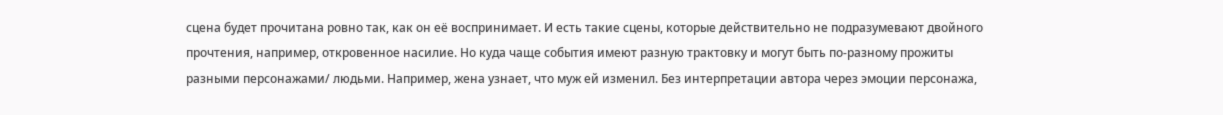сцена будет прочитана ровно так, как он её воспринимает. И есть такие сцены, которые действительно не подразумевают двойного прочтения, например, откровенное насилие. Но куда чаще события имеют разную трактовку и могут быть по-разному прожиты разными персонажами/ людьми. Например, жена узнает, что муж ей изменил. Без интерпретации автора через эмоции персонажа,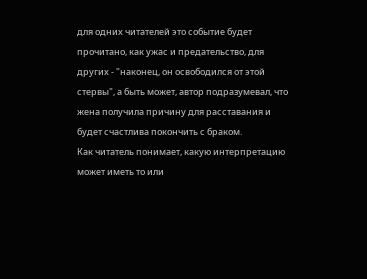для одних читателей это событие будет прочитано, как ужас и предательство, для других - "наконец, он освободился от этой стервы", а быть может, автор подразумевал, что жена получила причину для расставания и будет счастлива покончить с браком.
Как читатель понимает, какую интерпретацию может иметь то или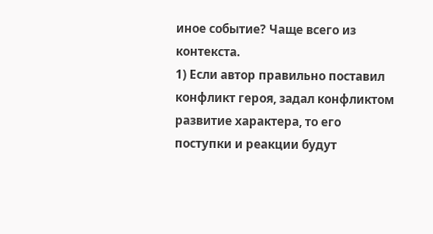иное событие? Чаще всего из контекста.
1) Если автор правильно поставил конфликт героя, задал конфликтом развитие характера, то его поступки и реакции будут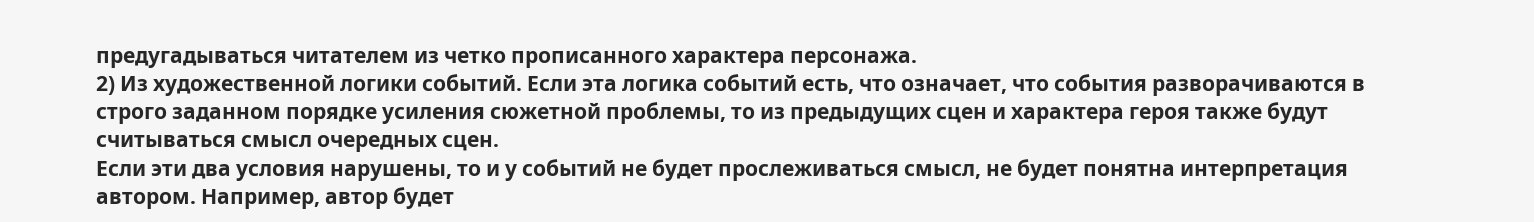предугадываться читателем из четко прописанного характера персонажа.
2) Из художественной логики событий. Если эта логика событий есть, что означает, что события разворачиваются в строго заданном порядке усиления сюжетной проблемы, то из предыдущих сцен и характера героя также будут считываться смысл очередных сцен.
Если эти два условия нарушены, то и у событий не будет прослеживаться смысл, не будет понятна интерпретация автором. Например, автор будет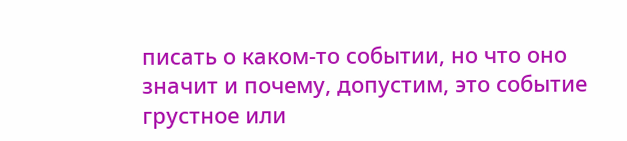писать о каком-то событии, но что оно значит и почему, допустим, это событие грустное или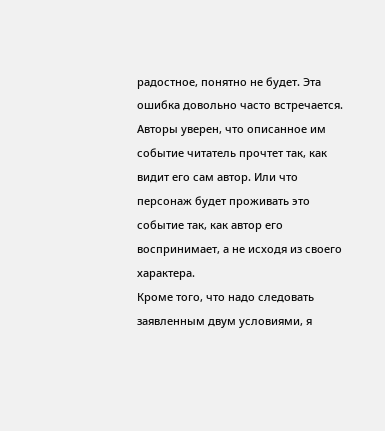радостное, понятно не будет. Эта ошибка довольно часто встречается. Авторы уверен, что описанное им событие читатель прочтет так, как видит его сам автор. Или что персонаж будет проживать это событие так, как автор его воспринимает, а не исходя из своего характера.
Кроме того, что надо следовать заявленным двум условиями, я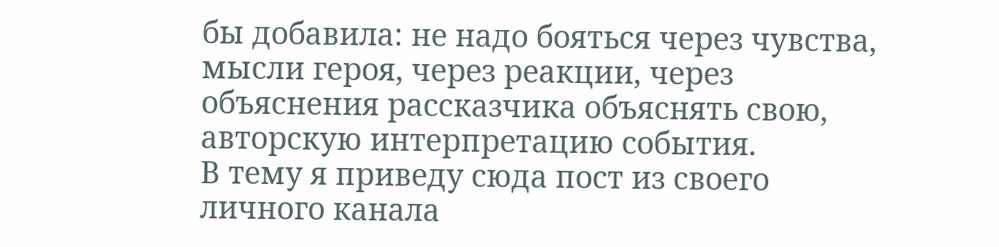бы добавила: не надо бояться через чувства, мысли героя, через реакции, через объяснения рассказчика объяснять свою, авторскую интерпретацию события.
В тему я приведу сюда пост из своего личного канала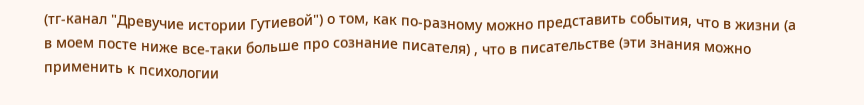(тг-канал "Древучие истории Гутиевой") о том, как по-разному можно представить события, что в жизни (а в моем посте ниже все-таки больше про сознание писателя) , что в писательстве (эти знания можно применить к психологии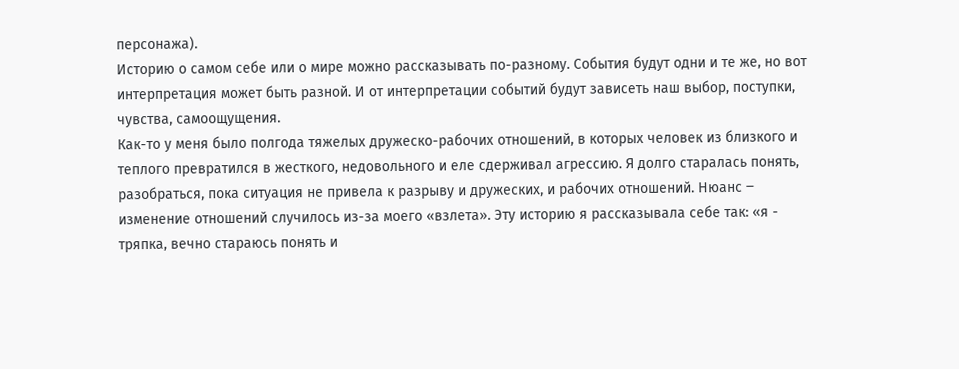персонажа).
Историю о самом себе или о мире можно рассказывать по-разному. События будут одни и те же, но вот интерпретация может быть разной. И от интерпретации событий будут зависеть наш выбор, поступки, чувства, самоощущения.
Как-то у меня было полгода тяжелых дружеско-рабочих отношений, в которых человек из близкого и теплого превратился в жесткого, недовольного и еле сдерживал агрессию. Я долго старалась понять, разобраться, пока ситуация не привела к разрыву и дружеских, и рабочих отношений. Нюанс ‒ изменение отношений случилось из-за моего «взлета». Эту историю я рассказывала себе так: «я - тряпка, вечно стараюсь понять и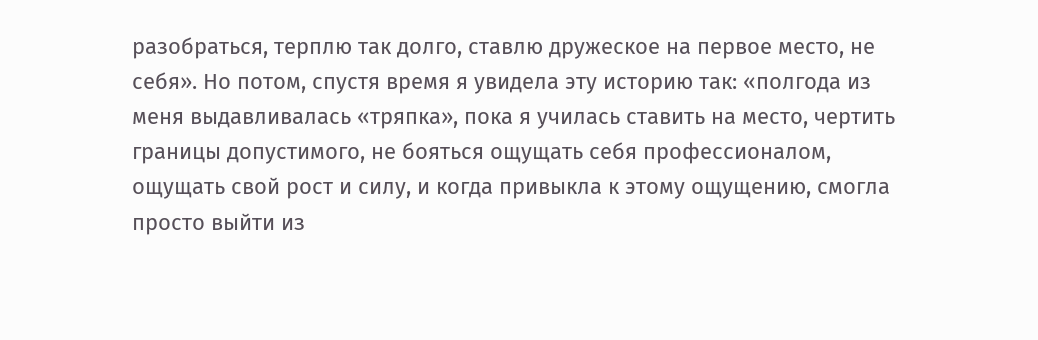разобраться, терплю так долго, ставлю дружеское на первое место, не себя». Но потом, спустя время я увидела эту историю так: «полгода из меня выдавливалась «тряпка», пока я училась ставить на место, чертить границы допустимого, не бояться ощущать себя профессионалом, ощущать свой рост и силу, и когда привыкла к этому ощущению, смогла просто выйти из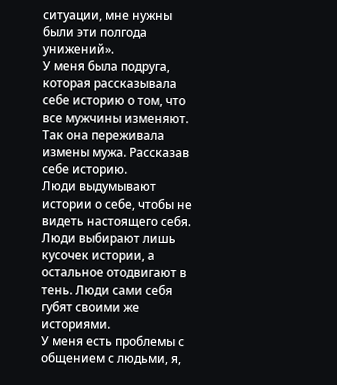ситуации, мне нужны были эти полгода унижений».
У меня была подруга, которая рассказывала себе историю о том, что все мужчины изменяют. Так она переживала измены мужа. Рассказав себе историю.
Люди выдумывают истории о себе, чтобы не видеть настоящего себя. Люди выбирают лишь кусочек истории, а остальное отодвигают в тень. Люди сами себя губят своими же историями.
У меня есть проблемы с общением с людьми, я,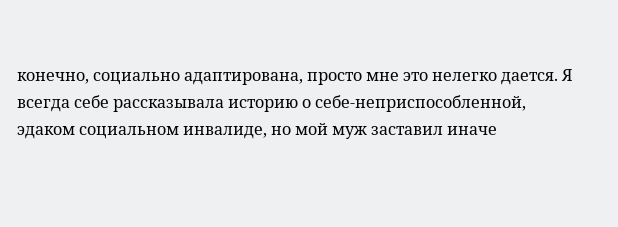конечно, социально адаптирована, просто мне это нелегко дается. Я всегда себе рассказывала историю о себе-неприспособленной, эдаком социальном инвалиде, но мой муж заставил иначе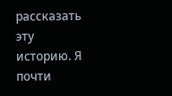рассказать эту историю. Я почти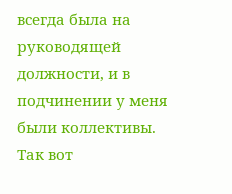всегда была на руководящей должности, и в подчинении у меня были коллективы. Так вот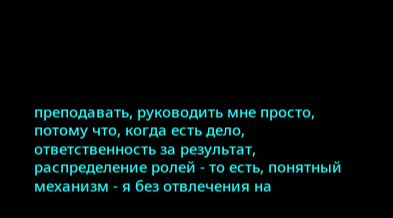преподавать, руководить мне просто, потому что, когда есть дело, ответственность за результат, распределение ролей - то есть, понятный механизм - я без отвлечения на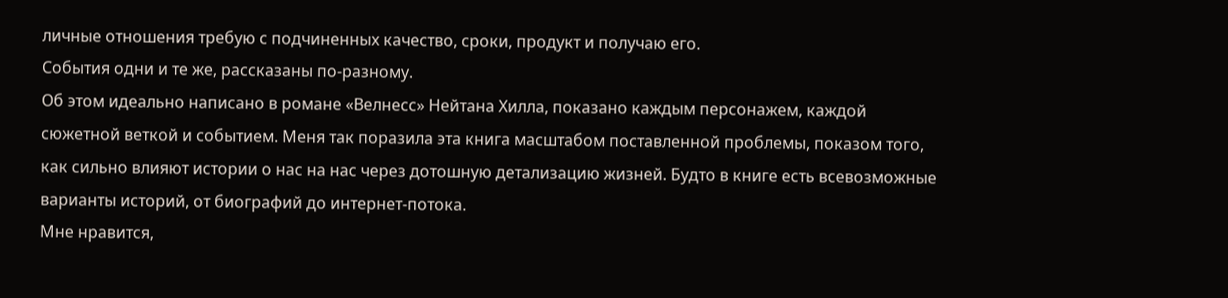личные отношения требую с подчиненных качество, сроки, продукт и получаю его.
События одни и те же, рассказаны по-разному.
Об этом идеально написано в романе «Велнесс» Нейтана Хилла, показано каждым персонажем, каждой сюжетной веткой и событием. Меня так поразила эта книга масштабом поставленной проблемы, показом того, как сильно влияют истории о нас на нас через дотошную детализацию жизней. Будто в книге есть всевозможные варианты историй, от биографий до интернет-потока.
Мне нравится,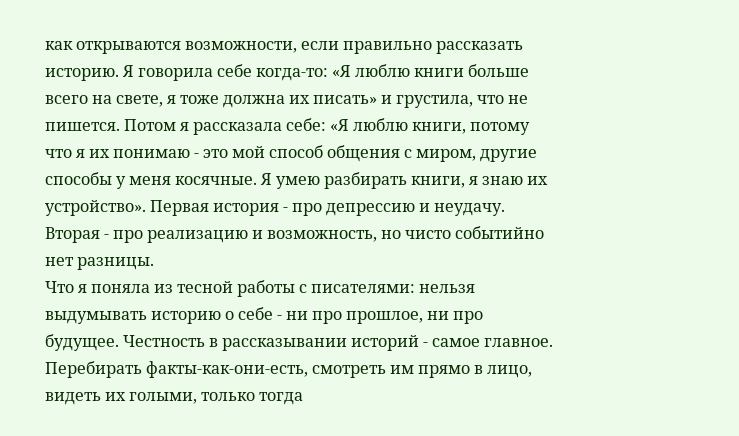как открываются возможности, если правильно рассказать историю. Я говорила себе когда-то: «Я люблю книги больше всего на свете, я тоже должна их писать» и грустила, что не пишется. Потом я рассказала себе: «Я люблю книги, потому что я их понимаю - это мой способ общения с миром, другие способы у меня косячные. Я умею разбирать книги, я знаю их устройство». Первая история - про депрессию и неудачу. Вторая - про реализацию и возможность, но чисто событийно нет разницы.
Что я поняла из тесной работы с писателями: нельзя выдумывать историю о себе - ни про прошлое, ни про будущее. Честность в рассказывании историй - самое главное. Перебирать факты-как-они-есть, смотреть им прямо в лицо, видеть их голыми, только тогда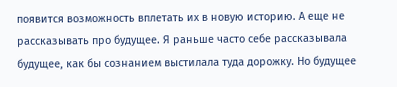появится возможность вплетать их в новую историю. А еще не рассказывать про будущее. Я раньше часто себе рассказывала будущее, как бы сознанием выстилала туда дорожку. Но будущее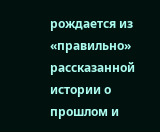рождается из «правильно» рассказанной истории о прошлом и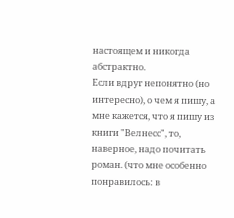настоящем и никогда абстрактно.
Если вдруг непонятно (но интересно), о чем я пишу, а мне кажется, что я пишу из книги "Велнесс", то, наверное, надо почитать роман. (что мне особенно понравилось: в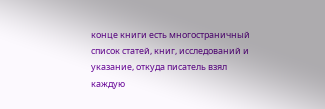конце книги есть многостраничный список статей, книг, исследований и указание, откуда писатель взял каждую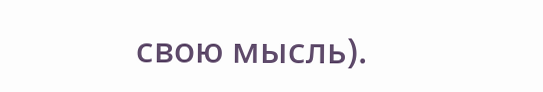свою мысль).